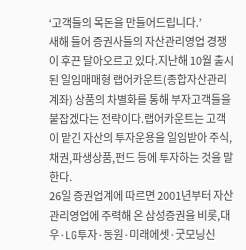‘고객들의 목돈을 만들어드립니다.’
새해 들어 증권사들의 자산관리영업 경쟁이 후끈 달아오르고 있다.지난해 10월 출시된 일임매매형 랩어카운트(종합자산관리계좌) 상품의 차별화를 통해 부자고객들을 붙잡겠다는 전략이다.랩어카운트는 고객이 맡긴 자산의 투자운용을 일임받아 주식,채권,파생상품,펀드 등에 투자하는 것을 말한다.
26일 증권업계에 따르면 2001년부터 자산관리영업에 주력해 온 삼성증권을 비롯,대우·LG투자·동원·미래에셋·굿모닝신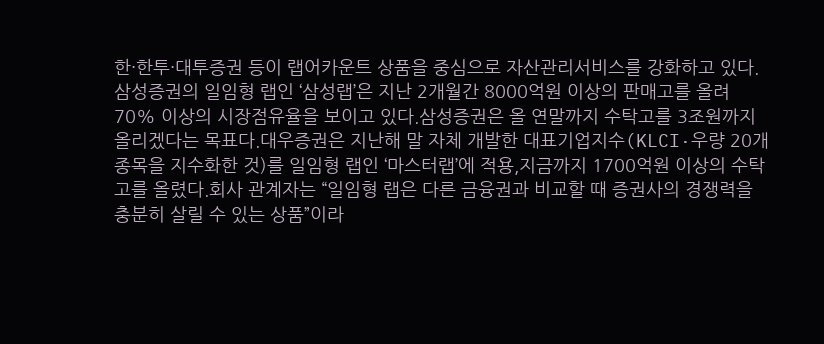한·한투·대투증권 등이 랩어카운트 상품을 중심으로 자산관리서비스를 강화하고 있다.
삼성증권의 일임형 랩인 ‘삼성랩’은 지난 2개월간 8000억원 이상의 판매고를 올려 70% 이상의 시장점유율을 보이고 있다.삼성증권은 올 연말까지 수탁고를 3조원까지 올리겠다는 목표다.대우증권은 지난해 말 자체 개발한 대표기업지수(KLCI·우량 20개 종목을 지수화한 것)를 일임형 랩인 ‘마스터랩’에 적용,지금까지 1700억원 이상의 수탁고를 올렸다.회사 관계자는 “일임형 랩은 다른 금융권과 비교할 때 증권사의 경쟁력을 충분히 살릴 수 있는 상품”이라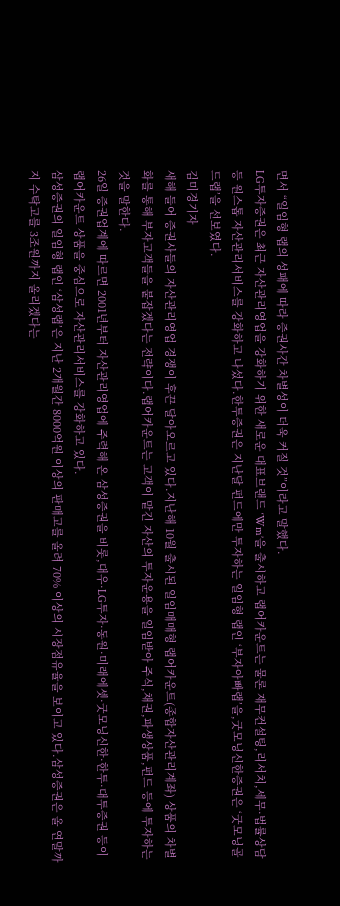면서 “일임형 랩의 성패에 따라 증권사간 차별성이 더욱 커질 것”이라고 말했다.
LG투자증권은 최근 자산관리영업을 강화하기 위한 새로운 대표브랜드 ‘Wm’을 출시하고 랩어카운트는 물론 재무컨설팅,리서치,세무·법률상담 등 원스톱 자산관리서비스를 강화하고 나섰다.한투증권은 지난달 펀드에만 투자하는 일임형 랩인 ‘부자아빠랩’을,굿모닝신한증권은 ‘굿모닝골드랩’을 선보였다.
김미경기자
새해 들어 증권사들의 자산관리영업 경쟁이 후끈 달아오르고 있다.지난해 10월 출시된 일임매매형 랩어카운트(종합자산관리계좌) 상품의 차별화를 통해 부자고객들을 붙잡겠다는 전략이다.랩어카운트는 고객이 맡긴 자산의 투자운용을 일임받아 주식,채권,파생상품,펀드 등에 투자하는 것을 말한다.
26일 증권업계에 따르면 2001년부터 자산관리영업에 주력해 온 삼성증권을 비롯,대우·LG투자·동원·미래에셋·굿모닝신한·한투·대투증권 등이 랩어카운트 상품을 중심으로 자산관리서비스를 강화하고 있다.
삼성증권의 일임형 랩인 ‘삼성랩’은 지난 2개월간 8000억원 이상의 판매고를 올려 70% 이상의 시장점유율을 보이고 있다.삼성증권은 올 연말까지 수탁고를 3조원까지 올리겠다는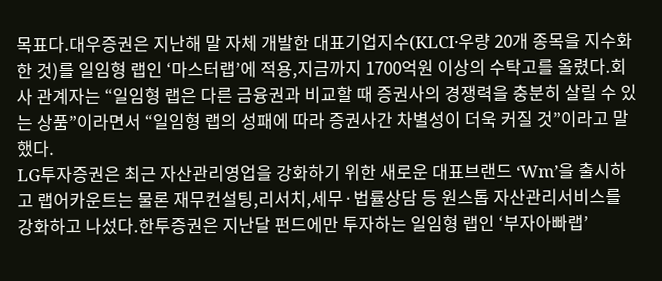목표다.대우증권은 지난해 말 자체 개발한 대표기업지수(KLCI·우량 20개 종목을 지수화한 것)를 일임형 랩인 ‘마스터랩’에 적용,지금까지 1700억원 이상의 수탁고를 올렸다.회사 관계자는 “일임형 랩은 다른 금융권과 비교할 때 증권사의 경쟁력을 충분히 살릴 수 있는 상품”이라면서 “일임형 랩의 성패에 따라 증권사간 차별성이 더욱 커질 것”이라고 말했다.
LG투자증권은 최근 자산관리영업을 강화하기 위한 새로운 대표브랜드 ‘Wm’을 출시하고 랩어카운트는 물론 재무컨설팅,리서치,세무·법률상담 등 원스톱 자산관리서비스를 강화하고 나섰다.한투증권은 지난달 펀드에만 투자하는 일임형 랩인 ‘부자아빠랩’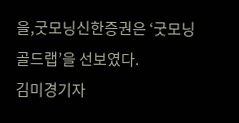을,굿모닝신한증권은 ‘굿모닝골드랩’을 선보였다.
김미경기자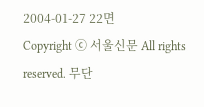2004-01-27 22면
Copyright ⓒ 서울신문 All rights reserved. 무단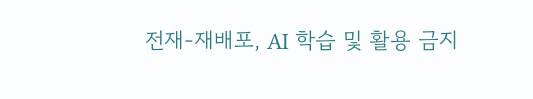전재-재배포, AI 학습 및 활용 금지